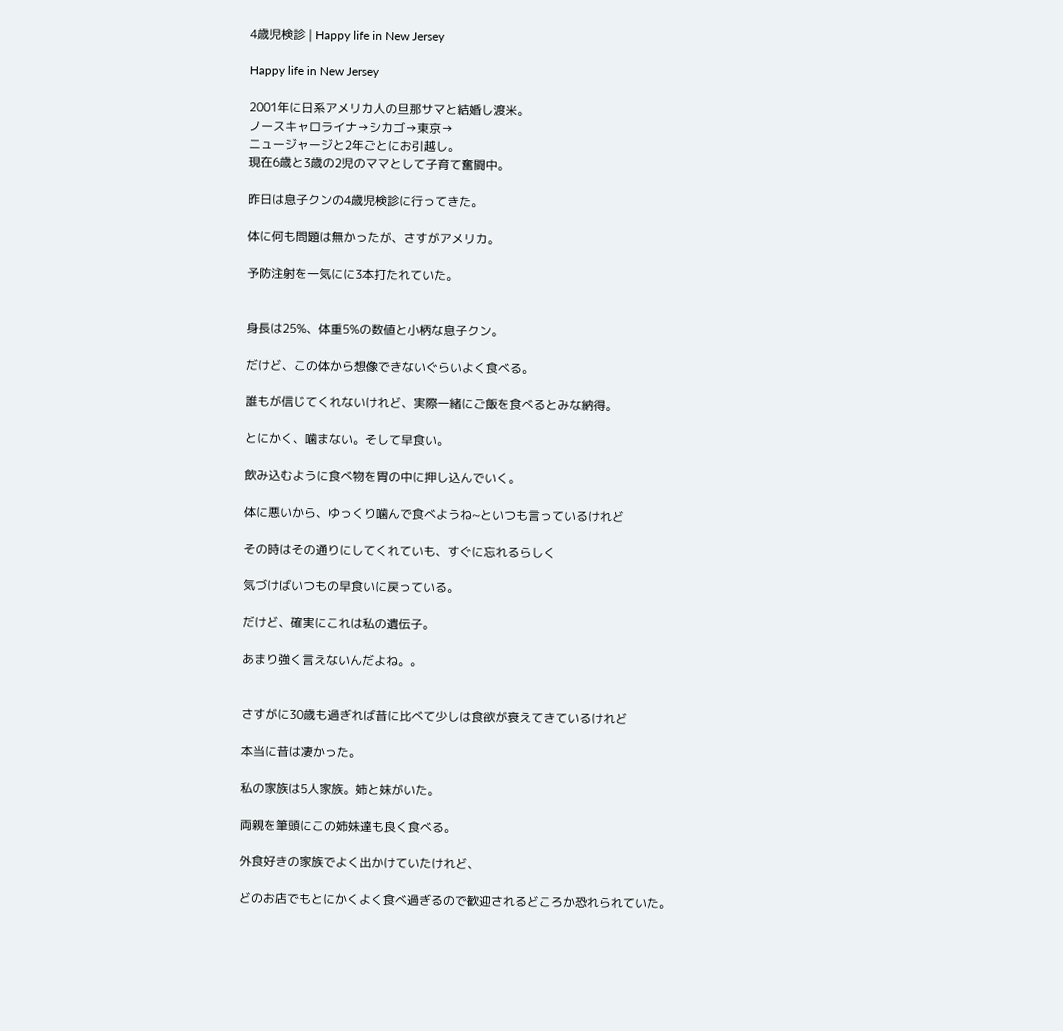4歳児検診 | Happy life in New Jersey

Happy life in New Jersey

2001年に日系アメリカ人の旦那サマと結婚し渡米。
ノースキャロライナ→シカゴ→東京→
ニュージャージと2年ごとにお引越し。
現在6歳と3歳の2児のママとして子育て奮闘中。

昨日は息子クンの4歳児検診に行ってきた。

体に何も問題は無かったが、さすがアメリカ。

予防注射を一気にに3本打たれていた。


身長は25%、体重5%の数値と小柄な息子クン。

だけど、この体から想像できないぐらいよく食べる。

誰もが信じてくれないけれど、実際一緒にご飯を食べるとみな納得。

とにかく、噛まない。そして早食い。

飲み込むように食べ物を胃の中に押し込んでいく。

体に悪いから、ゆっくり噛んで食べようね~といつも言っているけれど

その時はその通りにしてくれていも、すぐに忘れるらしく

気づけばいつもの早食いに戻っている。

だけど、確実にこれは私の遺伝子。

あまり強く言えないんだよね。。


さすがに30歳も過ぎれば昔に比べて少しは食欲が衰えてきているけれど

本当に昔は凄かった。

私の家族は5人家族。姉と妹がいた。

両親を筆頭にこの姉妹達も良く食べる。

外食好きの家族でよく出かけていたけれど、

どのお店でもとにかくよく食べ過ぎるので歓迎されるどころか恐れられていた。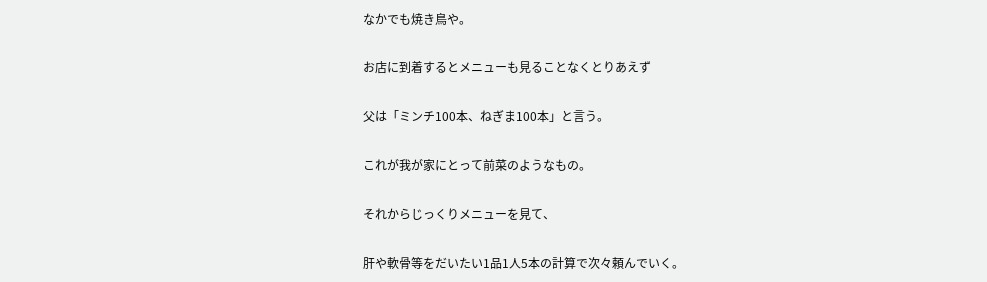なかでも焼き鳥や。

お店に到着するとメニューも見ることなくとりあえず

父は「ミンチ100本、ねぎま100本」と言う。

これが我が家にとって前菜のようなもの。

それからじっくりメニューを見て、

肝や軟骨等をだいたい1品1人5本の計算で次々頼んでいく。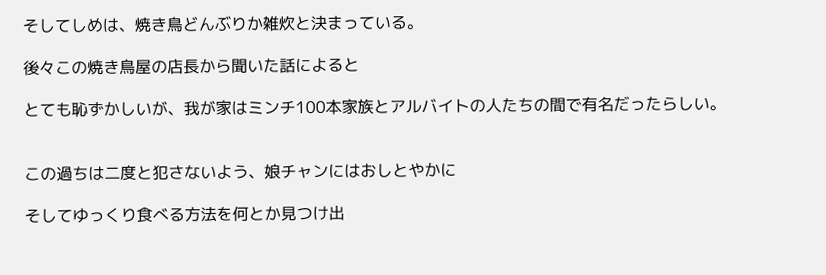そしてしめは、焼き鳥どんぶりか雑炊と決まっている。

後々この焼き鳥屋の店長から聞いた話によると

とても恥ずかしいが、我が家はミンチ100本家族とアルバイトの人たちの間で有名だったらしい。


この過ちは二度と犯さないよう、娘チャンにはおしとやかに

そしてゆっくり食べる方法を何とか見つけ出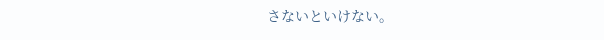さないといけない。